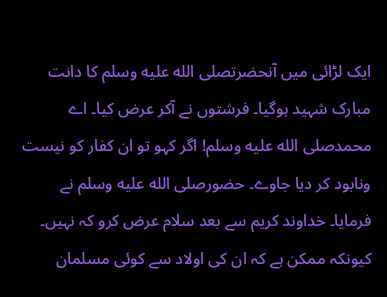ایک لڑائی میں آنحضرتصلى الله عليه وسلم کا دانت مبارک شہید ہوگیا۔ فرشتوں نے آکر عرض کیا۔ اے محمدصلى الله عليه وسلم! اگر کہو تو ان کفار کو نیست ونابود کر دیا جاوے۔ حضورصلى الله عليه وسلم نے فرمایا۔ خداوند کریم سے بعد سلام عرض کرو کہ نہیں۔ کیونکہ ممکن ہے کہ ان کی اولاد سے کوئی مسلمان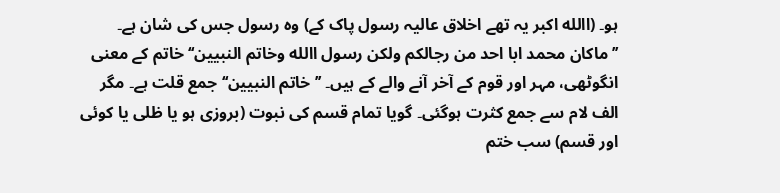ہو۔ (االله اکبر یہ تھے اخلاق عالیہ رسول پاک کے) وہ رسول جس کی شان ہے۔ ’’ماکان محمد ابا احد من رجالکم ولکن رسول االله وخاتم النبیین‘‘ خاتم کے معنی انگوٹھی، مہر اور قوم کے آخر آنے والے کے ہیں۔ ’’خاتم النبیین‘‘ جمع قلت ہے۔ مگر الف لام سے جمع کثرت ہوگئی۔ گویا تمام قسم کی نبوت (بروزی ہو یا ظلی یا کوئی اور قسم) سب ختم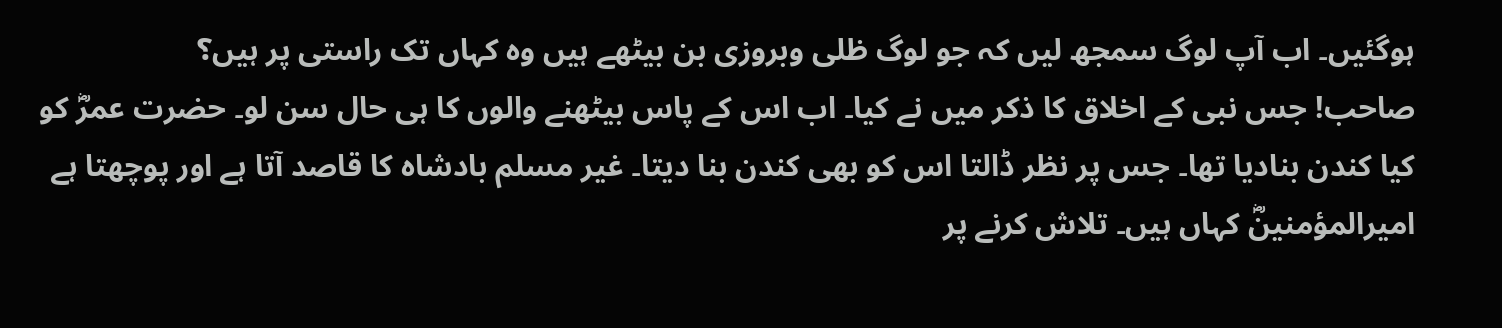ہوگئیں۔ اب آپ لوگ سمجھ لیں کہ جو لوگ ظلی وبروزی بن بیٹھے ہیں وہ کہاں تک راستی پر ہیں؟
صاحب! جس نبی کے اخلاق کا ذکر میں نے کیا۔ اب اس کے پاس بیٹھنے والوں کا ہی حال سن لو۔ حضرت عمرؓ کو کیا کندن بنادیا تھا۔ جس پر نظر ڈالتا اس کو بھی کندن بنا دیتا۔ غیر مسلم بادشاہ کا قاصد آتا ہے اور پوچھتا ہے امیرالمؤمنینؓ کہاں ہیں۔ تلاش کرنے پر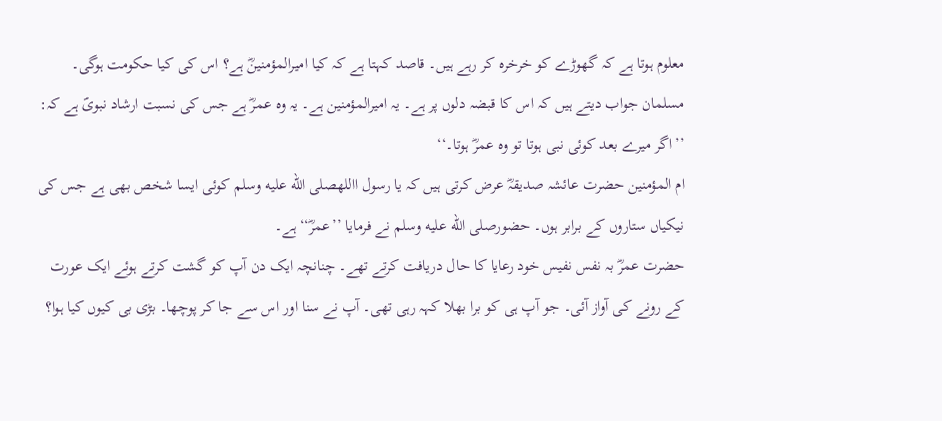معلوم ہوتا ہے کہ گھوڑے کو خرخرہ کر رہے ہیں۔ قاصد کہتا ہے کہ کیا امیرالمؤمنینؓ ہے؟ اس کی کیا حکومت ہوگی۔ مسلمان جواب دیتے ہیں کہ اس کا قبضہ دلوں پر ہے۔ یہ امیرالمؤمنین ہے۔ یہ وہ عمرؓ ہے جس کی نسبت ارشاد نبویؐ ہے کہ: ’’اگر میرے بعد کوئی نبی ہوتا تو وہ عمرؓ ہوتا۔‘‘
ام المؤمنین حضرت عائشہ صدیقہؓ عرض کرتی ہیں کہ یا رسول االلهصلى الله عليه وسلم کوئی ایسا شخص بھی ہے جس کی نیکیاں ستاروں کے برابر ہوں۔ حضورصلى الله عليه وسلم نے فرمایا ’’عمرؓ‘‘ ہے۔
حضرت عمرؓ بہ نفس نفیس خود رعایا کا حال دریافت کرتے تھے۔ چنانچہ ایک دن آپ کو گشت کرتے ہوئے ایک عورت کے رونے کی آواز آئی۔ جو آپ ہی کو برا بھلا کہہ رہی تھی۔ آپ نے سنا اور اس سے جا کر پوچھا۔ بڑی بی کیوں کیا ہوا؟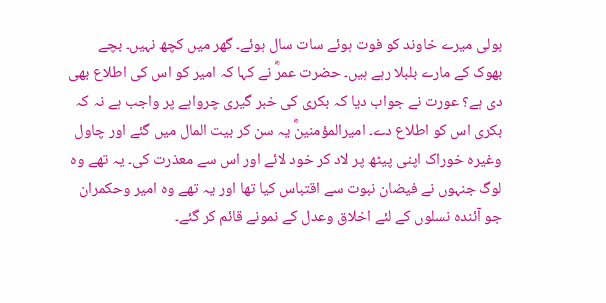بولی میرے خاوند کو فوت ہوئے سات سال ہوئے۔ گھر میں کچھ نہیں۔ بچے بھوک کے مارے بلبلا رہے ہیں۔ حضرت عمرؓ نے کہا کہ امیر کو اس کی اطلاع بھی دی ہے؟ عورت نے جواب دیا کہ بکری کی خبر گیری چرواہے پر واجب ہے نہ کہ بکری اس کو اطلاع دے۔ امیرالمؤمنینؓ یہ سن کر بیت المال میں گئے اور چاول وغیرہ خوراک اپنی پیٹھ پر لاد کر خود لائے اور اس سے معذرت کی۔ یہ تھے وہ لوگ جنہوں نے فیضان نبوت سے اقتباس کیا تھا اور یہ تھے وہ امیر وحکمران جو آئندہ نسلوں کے لئے اخلاق وعدل کے نمونے قائم کر گئے۔